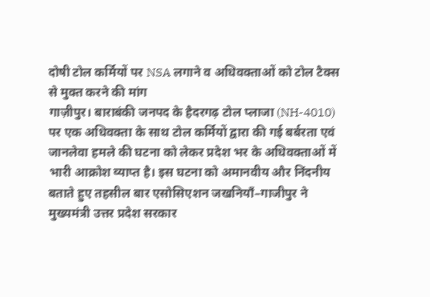दोषी टोल कर्मियों पर NSA लगाने व अधिवक्ताओं को टोल टैक्स से मुक्त करने की मांग
गाज़ीपुर। बाराबंकी जनपद के हैदरगढ़ टोल प्लाजा (NH-4010) पर एक अधिवक्ता के साथ टोल कर्मियों द्वारा की गई बर्बरता एवं जानलेवा हमले की घटना को लेकर प्रदेश भर के अधिवक्ताओं में भारी आक्रोश व्याप्त है। इस घटना को अमानवीय और निंदनीय बताते हुए तहसील बार एसोसिएशन जखनियाँ–गाजीपुर ने मुख्यमंत्री उत्तर प्रदेश सरकार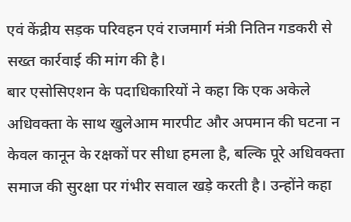एवं केंद्रीय सड़क परिवहन एवं राजमार्ग मंत्री नितिन गडकरी से सख्त कार्रवाई की मांग की है।
बार एसोसिएशन के पदाधिकारियों ने कहा कि एक अकेले अधिवक्ता के साथ खुलेआम मारपीट और अपमान की घटना न केवल कानून के रक्षकों पर सीधा हमला है, बल्कि पूरे अधिवक्ता समाज की सुरक्षा पर गंभीर सवाल खड़े करती है। उन्होंने कहा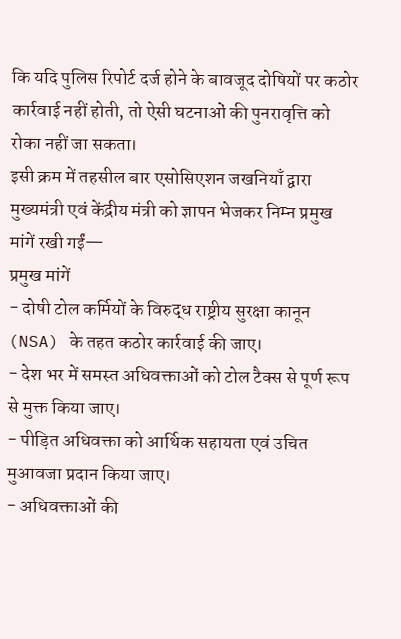कि यदि पुलिस रिपोर्ट दर्ज होने के बावजूद दोषियों पर कठोर कार्रवाई नहीं होती, तो ऐसी घटनाओं की पुनरावृत्ति को रोका नहीं जा सकता।
इसी क्रम में तहसील बार एसोसिएशन जखनियाँ द्वारा मुख्यमंत्री एवं केंद्रीय मंत्री को ज्ञापन भेजकर निम्न प्रमुख मांगें रखी गईं—
प्रमुख मांगें
- दोषी टोल कर्मियों के विरुद्ध राष्ट्रीय सुरक्षा कानून (NSA) के तहत कठोर कार्रवाई की जाए।
- देश भर में समस्त अधिवक्ताओं को टोल टैक्स से पूर्ण रूप से मुक्त किया जाए।
- पीड़ित अधिवक्ता को आर्थिक सहायता एवं उचित मुआवजा प्रदान किया जाए।
- अधिवक्ताओं की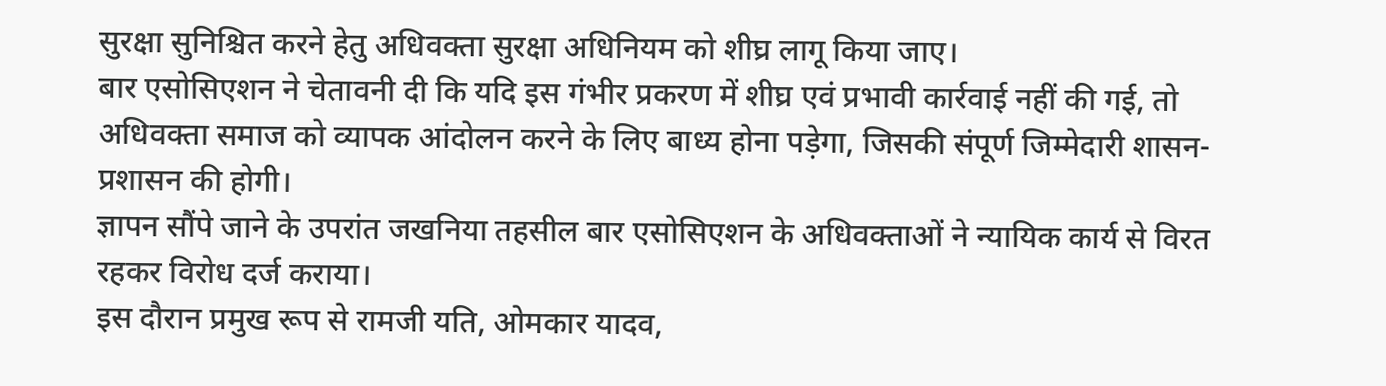सुरक्षा सुनिश्चित करने हेतु अधिवक्ता सुरक्षा अधिनियम को शीघ्र लागू किया जाए।
बार एसोसिएशन ने चेतावनी दी कि यदि इस गंभीर प्रकरण में शीघ्र एवं प्रभावी कार्रवाई नहीं की गई, तो अधिवक्ता समाज को व्यापक आंदोलन करने के लिए बाध्य होना पड़ेगा, जिसकी संपूर्ण जिम्मेदारी शासन-प्रशासन की होगी।
ज्ञापन सौंपे जाने के उपरांत जखनिया तहसील बार एसोसिएशन के अधिवक्ताओं ने न्यायिक कार्य से विरत रहकर विरोध दर्ज कराया।
इस दौरान प्रमुख रूप से रामजी यति, ओमकार यादव,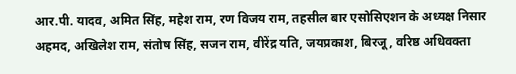आर.पी. यादव, अमित सिंह, महेश राम, रण विजय राम, तहसील बार एसोसिएशन के अध्यक्ष निसार अहमद, अखिलेश राम, संतोष सिंह, सजन राम, वीरेंद्र यति, जयप्रकाश, बिरजू, वरिष्ठ अधिवक्ता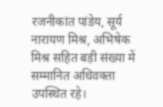रजनीकांत पांडेय, सूर्य नारायण मिश्र, अभिषेक मिश्र सहित बड़ी संख्या में सम्मानित अधिवक्ता उपस्थित रहे।